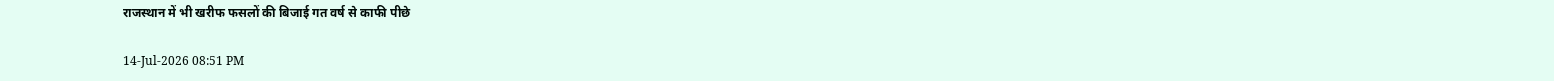राजस्थान में भी खरीफ फसलों की बिजाई गत वर्ष से काफी पीछे

14-Jul-2026 08:51 PM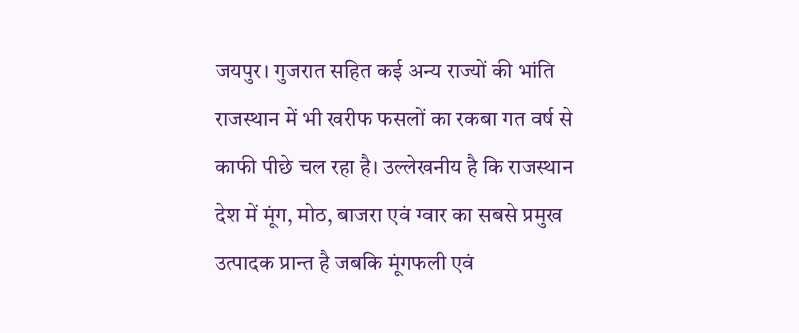जयपुर। गुजरात सहित कई अन्य राज्यों की भांति राजस्थान में भी खरीफ फसलों का रकबा गत वर्ष से काफी पीछे चल रहा है। उल्लेखनीय है कि राजस्थान देश में मूंग, मोठ, बाजरा एवं ग्वार का सबसे प्रमुख उत्पादक प्रान्त है जबकि मूंगफली एवं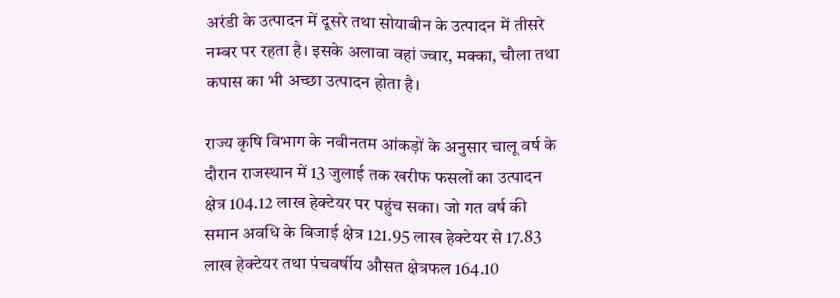अरंडी के उत्पादन में दूसरे तथा सोयाबीन के उत्पादन में तीसरे नम्बर पर रहता है। इसके अलावा वहां ज्वार, मक्का, चौला तथा कपास का भी अच्छा उत्पादन होता है।

राज्य कृषि विभाग के नवीनतम आंकड़ों के अनुसार चालू वर्ष के दौरान राजस्थान में 13 जुलाई तक खरीफ फसलों का उत्पादन क्षेत्र 104.12 लाख हेक्टेयर पर पहुंच सका। जो गत वर्ष की समान अवधि के बिजाई क्षेत्र 121.95 लाख हेक्टेयर से 17.83 लाख हेक्टेयर तथा पंचवर्षीय औसत क्षेत्रफल 164.10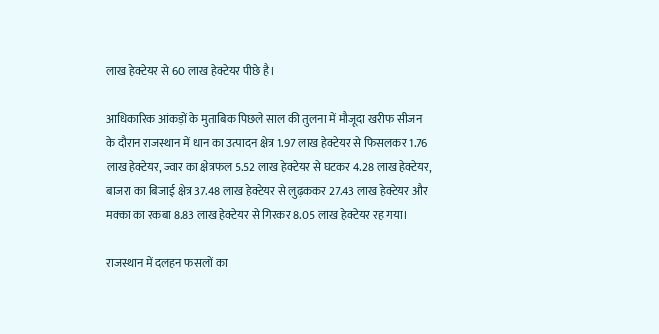लाख हेक्टेयर से 60 लाख हेक्टेयर पीछे है।

आधिकारिक आंकड़ों के मुताबिक पिछले साल की तुलना में मौजूदा खरीफ सीजन के दौरान राजस्थान में धान का उत्पादन क्षेत्र 1.97 लाख हेक्टेयर से फिसलकर 1.76 लाख हेक्टेयर, ज्वार का क्षेत्रफल 5.52 लाख हेक्टेयर से घटकर 4.28 लाख हेक्टेयर, बाजरा का बिजाई क्षेत्र 37.48 लाख हेक्टेयर से लुढ़ककर 27.43 लाख हेक्टेयर और मक्का का रकबा 8.83 लाख हेक्टेयर से गिरकर 8.05 लाख हेक्टेयर रह गया।

राजस्थान में दलहन फसलों का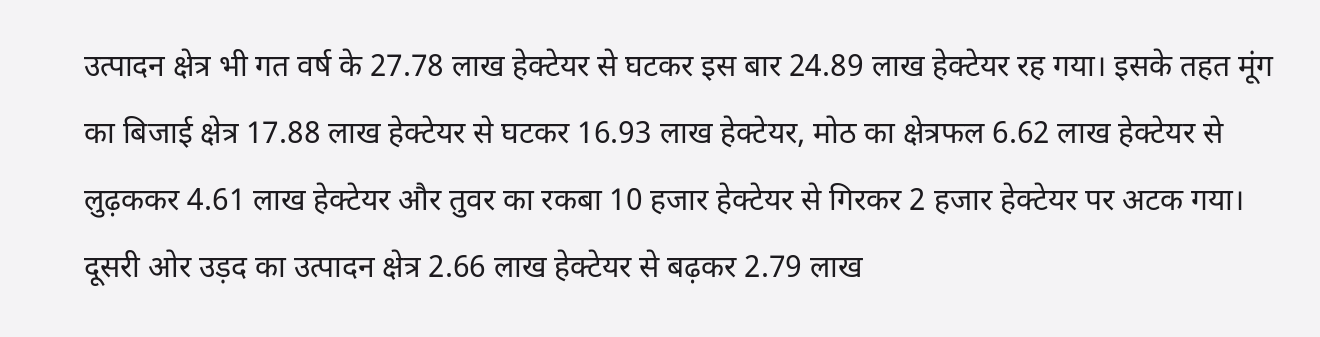उत्पादन क्षेत्र भी गत वर्ष के 27.78 लाख हेक्टेयर से घटकर इस बार 24.89 लाख हेक्टेयर रह गया। इसके तहत मूंग का बिजाई क्षेत्र 17.88 लाख हेक्टेयर से घटकर 16.93 लाख हेक्टेयर, मोठ का क्षेत्रफल 6.62 लाख हेक्टेयर से लुढ़ककर 4.61 लाख हेक्टेयर और तुवर का रकबा 10 हजार हेक्टेयर से गिरकर 2 हजार हेक्टेयर पर अटक गया। दूसरी ओर उड़द का उत्पादन क्षेत्र 2.66 लाख हेक्टेयर से बढ़कर 2.79 लाख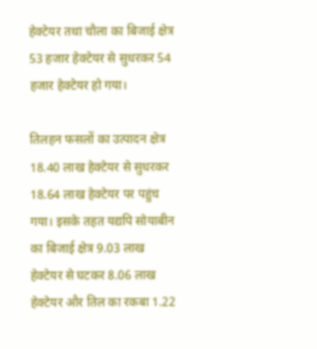हेक्टेयर तथा चौला का बिजाई क्षेत्र 53 हजार हेक्टेयर से सुधरकर 54 हजार हेक्टेयर हो गया।

तिलहन फसलों का उत्पादन क्षेत्र 18.40 लाख हेक्टेयर से सुधरकर 18.64 लाख हेक्टेयर पर पहुंच गया। इसके तहत यद्यपि सोयाबीन का बिजाई क्षेत्र 9.03 लाख हेक्टेयर से घटकर 8.06 लाख हेक्टेयर और तिल का रकबा 1.22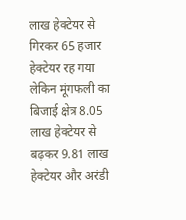लाख हेक्टेयर से गिरकर 65 हजार हेक्टेयर रह गया लेकिन मूंगफली का बिजाई क्षेत्र 8.05 लाख हेक्टेयर से बढ़कर 9.81 लाख हेक्टेयर और अरंडी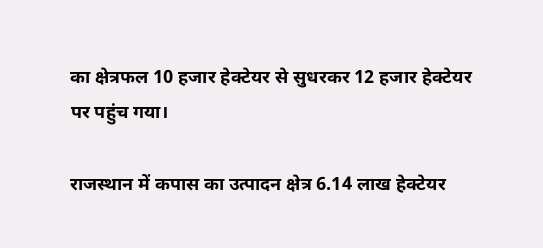का क्षेत्रफल 10 हजार हेक्टेयर से सुधरकर 12 हजार हेक्टेयर पर पहुंच गया।

राजस्थान में कपास का उत्पादन क्षेत्र 6.14 लाख हेक्टेयर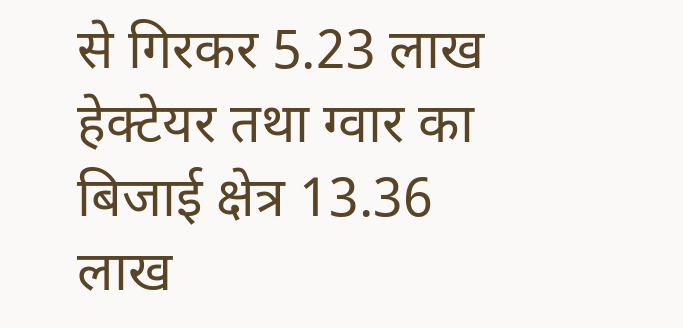से गिरकर 5.23 लाख हेक्टेयर तथा ग्वार का बिजाई क्षेत्र 13.36 लाख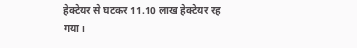हेक्टेयर से घटकर 11.10 लाख हेक्टेयर रह गया।